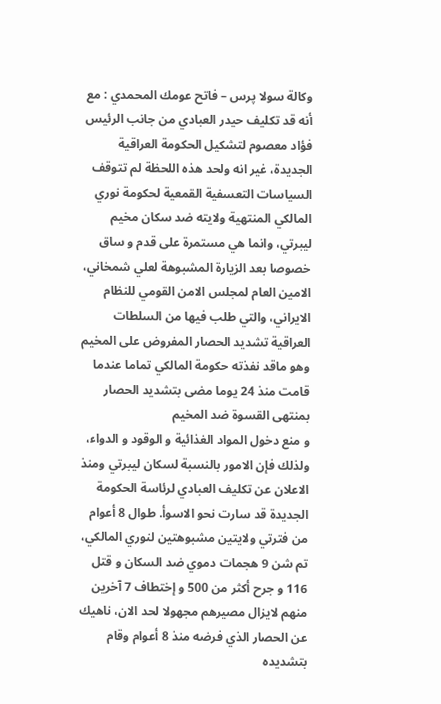وكالة سولا پرس – فاتح عومك المحمدي : مع أنه قد تکليف حيدر العبادي من جانب الرئيس فؤاد معصوم لتشکيل الحکومة العراقية الجديدة، غير انه ولحد هذه اللحظة لم تتوقف السياسات التعسفية القمعية لحکومة نوري المالکي المنتهية ولايته ضد سکان مخيم ليبرتي، وانما هي مستمرة على قدم و ساق خصوصا بعد الزيارة المشبوهة لعلي شمخاني، الامين العام لمجلس الامن القومي للنظام الايراني، والتي طلب فيها من السلطات العراقية تشديد الحصار المفروض على المخيم وهو ماقد نفذته حکومة المالکي تماما عندما قامت منذ 24 يوما مضى بتشديد الحصار بمنتهى القسوة ضد المخيم
و منع دخول المواد الغذائية و الوقود و الدواء، ولذلك فإن الامور بالنسبة لسکان ليبرتي ومنذ الاعلان عن تکليف العبادي لرئاسة الحکومة الجديدة قد سارت نحو الاسوأ. طوال 8 أعوام من فترتي ولايتين مشبوهتين لنوري المالکي، تم شن 9 هجمات دموي ضد السکان و قتل 116 و جرح أکثر من 500 و إختطاف 7 آخرين منهم لايزال مصيرهم مجهولا لحد الان، ناهيك عن الحصار الذي فرضه منذ 8 أعوام وقام بتشديده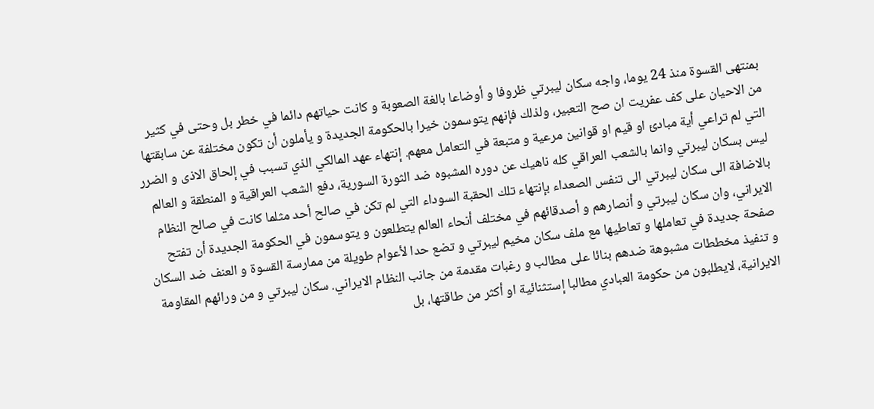بمنتهى القسوة منذ 24 يوما، واجه سکان ليبرتي ظروفا و أوضاعا بالغة الصعوبة و کانت حياتهم دائما في خطر بل وحتى في کثير من الاحيان على کف عفريت ان صح التعبير، ولذلك فإنهم يتوسمون خيرا بالحکومة الجديدة و يأملون أن تکون مختلفة عن سابقتها التي لم تراعي أية مبادئ او قيم او قوانين مرعية و متبعة في التعامل معهم. إنتهاء عهد المالکي الذي تسبب في إلحاق الاذى و الضرر ليس بسکان ليبرتي وانما بالشعب العراقي کله ناهيك عن دوره المشبوه ضد الثورة السورية، دفع الشعب العراقية و المنطقة و العالم بالاضافة الى سکان ليبرتي الى تنفس الصعداء بإنتهاء تلك الحقبة السوداء التي لم تکن في صالح أحد مثلما کانت في صالح النظام الايراني، وان سکان ليبرتي و أنصارهم و أصدقائهم في مختلف أنحاء العالم يتطلعون و يتوسمون في الحکومة الجديدة أن تفتح صفحة جديدة في تعاملها و تعاطيها مع ملف سکان مخيم ليبرتي و تضع حدا لأعوام طويلة من ممارسة القسوة و العنف ضد السکان و تنفيذ مخططات مشبوهة ضدهم بنائا على مطالب و رغبات مقدمة من جانب النظام الايراني. سکان ليبرتي و من ورائهم المقاومة الايرانية، لايطلبون من حکومة العبادي مطالبا إستثنائية او أکثر من طاقتها، بل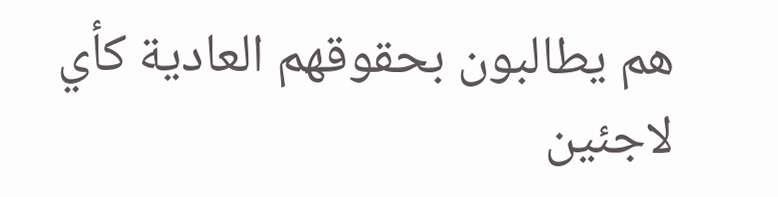هم يطالبون بحقوقهم العادية کأي لاجئين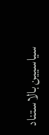سياسيين بالاستناد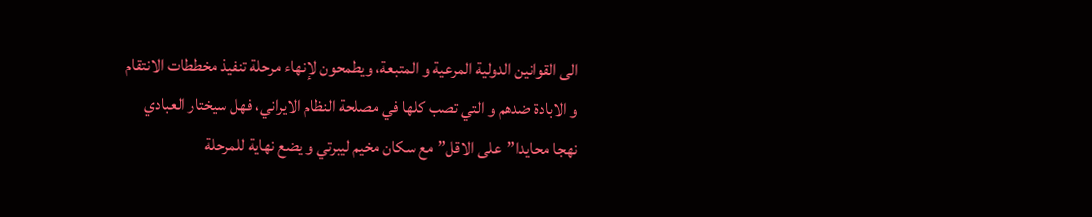الى القوانين الدولية المرعية و المتبعة، ويطمحون لإنهاء مرحلة تنفيذ مخططات الانتقام و الابادة ضدهم و التي تصب کلها في مصلحة النظام الايراني، فهل سيختار العبادي نهجا محايدا”على الاقل”مع سکان مخيم ليبرتي و يضع نهاية للمرحلة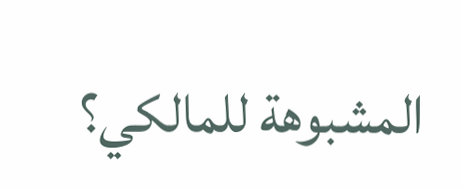المشبوهة للمالکي؟